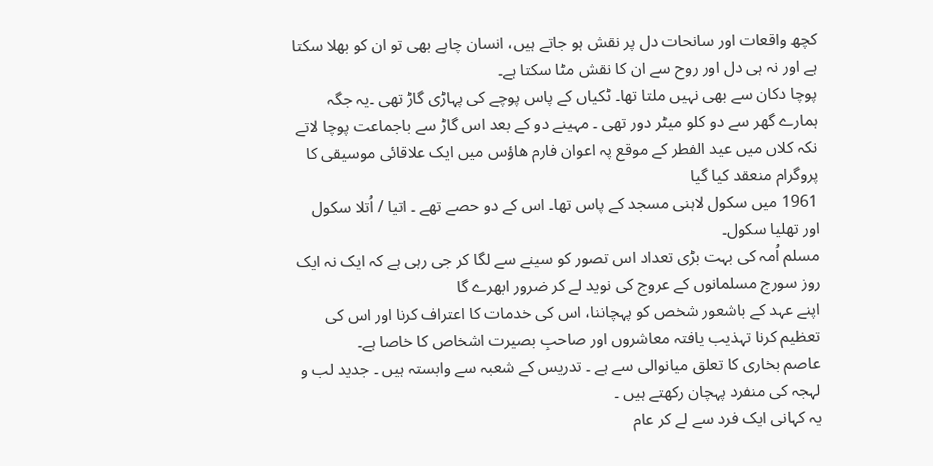کچھ واقعات اور سانحات دل پر نقش ہو جاتے ہیں، انسان چاہے بھی تو ان کو بھلا سکتا ہے اور نہ ہی دل اور روح سے ان کا نقش مٹا سکتا ہے۔
پوچا دکان سے بھی نہیں ملتا تھا۔ ٹکیاں کے پاس پوچے کی پہاڑی گاڑ تھی ۔یہ جگہ ہمارے گھر سے دو کلو میٹر دور تھی ۔ مہینے دو کے بعد اس گاڑ سے باجماعت پوچا لاتے
نکہ کلاں میں عید الفطر کے موقع پہ اعوان فارم ھاؤس میں ایک علاقائی موسیقی کا پروگرام منعقد کیا گیا
1961 میں سکول لاہنی مسجد کے پاس تھا۔ اس کے دو حصے تھے ۔ اتیا / اُتلا سکول اور تھلیا سکول۔
مسلم اُمہ کی بہت بڑی تعداد اس تصور کو سینے سے لگا کر جی رہی ہے کہ ایک نہ ایک روز سورج مسلمانوں کے عروج کی نوید لے کر ضرور ابھرے گا
اپنے عہد کے باشعور شخص کو پہچاننا، اس کی خدمات کا اعتراف کرنا اور اس کی تعظیم کرنا تہذیب یافتہ معاشروں اور صاحبِ بصیرت اشخاص کا خاصا ہے۔
عاصم بخاری کا تعلق میانوالی سے ہے ۔ تدریس کے شعبہ سے وابستہ ہیں ۔ جدید لب و لہجہ کی منفرد پہچان رکھتے ہیں ۔
یہ کہانی ایک فرد سے لے کر عام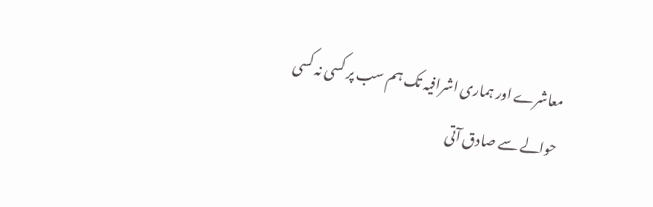معاشرے اور ہماری اشرافیہ تک ہم سب پر کسی نہ کسی حوالے سے صادق آتی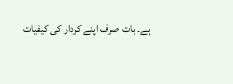ہے۔ بات صرف اپنے کردار کی کیفیات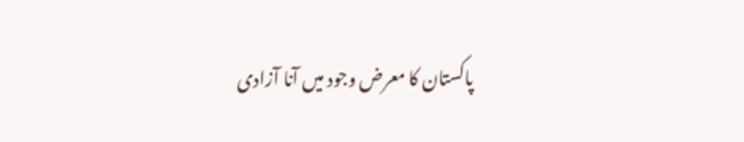پاکستان کا معرض وجود میں آنا آزادی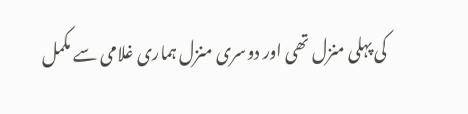کی پہلی منزل تھی اور دوسری منزل ہماری غلامی سے مکمل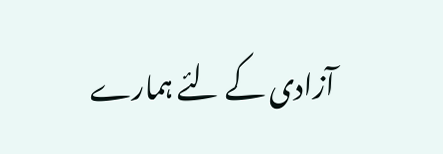آزادی کے لئے ہمارے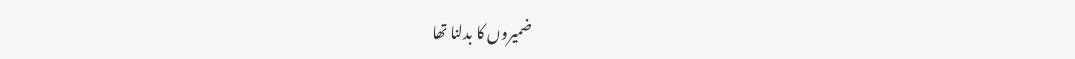ضمیروں کا بدلنا تھا